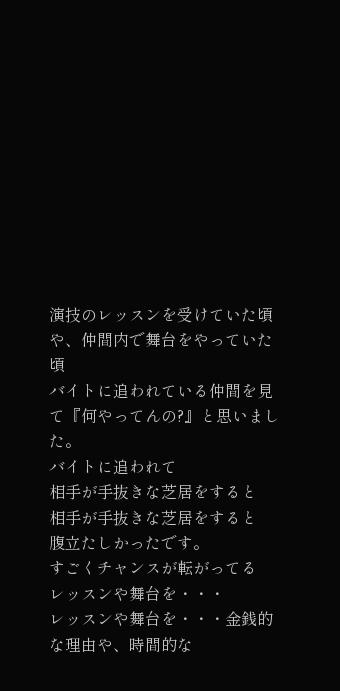演技のレッスンを受けていた頃や、仲間内で舞台をやっていた頃
バイトに追われている仲間を見て『何やってんの?』と思いました。
バイトに追われて
相手が手抜きな芝居をすると
相手が手抜きな芝居をすると
腹立たしかったです。
すごくチャンスが転がってる
レッスンや舞台を・・・
レッスンや舞台を・・・金銭的な理由や、時間的な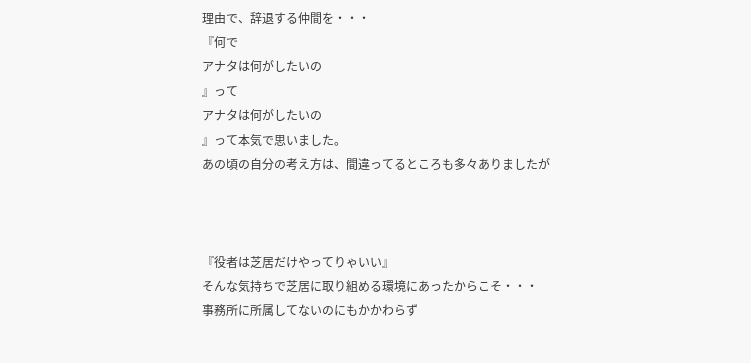理由で、辞退する仲間を・・・
『何で
アナタは何がしたいの
』って
アナタは何がしたいの
』って本気で思いました。
あの頃の自分の考え方は、間違ってるところも多々ありましたが



『役者は芝居だけやってりゃいい』
そんな気持ちで芝居に取り組める環境にあったからこそ・・・
事務所に所属してないのにもかかわらず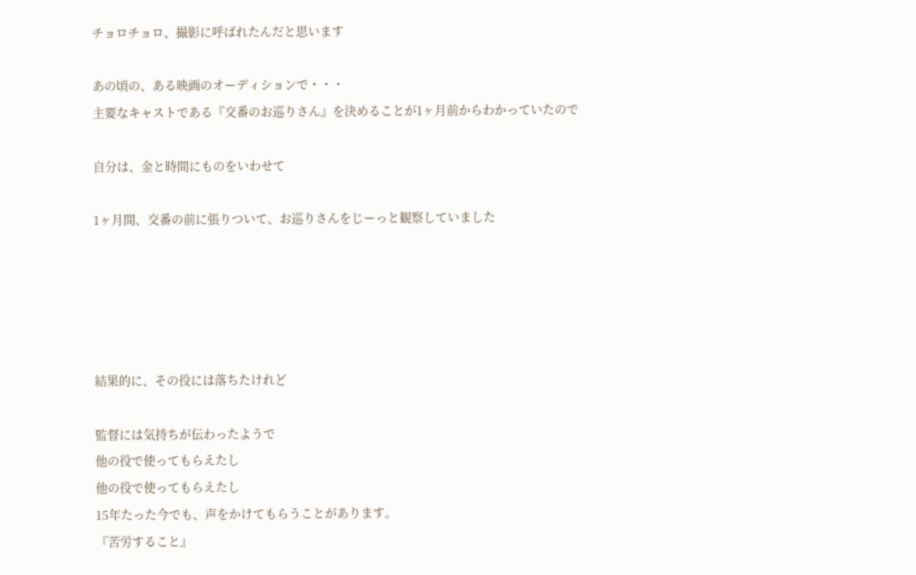チョロチョロ、撮影に呼ばれたんだと思います

あの頃の、ある映画のオーディションで・・・
主要なキャストである『交番のお巡りさん』を決めることが1ヶ月前からわかっていたので

自分は、金と時間にものをいわせて

1ヶ月間、交番の前に張りついて、お巡りさんをじーっと観察していました





結果的に、その役には落ちたけれど

監督には気持ちが伝わったようで
他の役で使ってもらえたし
他の役で使ってもらえたし
15年たった今でも、声をかけてもらうことがあります。
『苦労すること』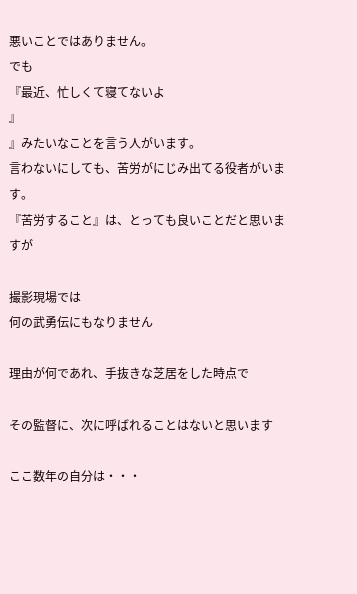悪いことではありません。
でも
『最近、忙しくて寝てないよ
』
』みたいなことを言う人がいます。
言わないにしても、苦労がにじみ出てる役者がいます。
『苦労すること』は、とっても良いことだと思いますが

撮影現場では
何の武勇伝にもなりません

理由が何であれ、手抜きな芝居をした時点で

その監督に、次に呼ばれることはないと思います

ここ数年の自分は・・・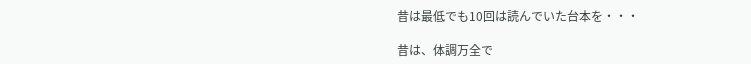昔は最低でも10回は読んでいた台本を・・・

昔は、体調万全で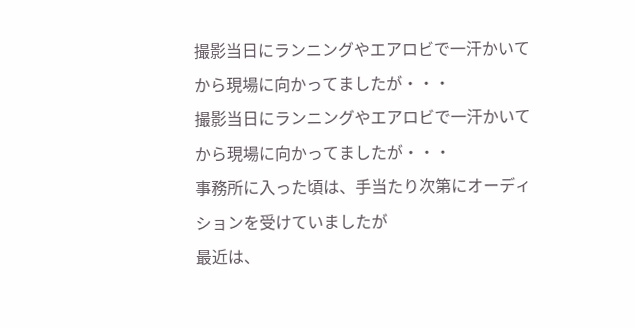撮影当日にランニングやエアロビで一汗かいてから現場に向かってましたが・・・
撮影当日にランニングやエアロビで一汗かいてから現場に向かってましたが・・・
事務所に入った頃は、手当たり次第にオーディションを受けていましたが
最近は、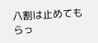八割は止めてもらっ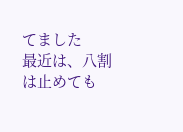てました
最近は、八割は止めても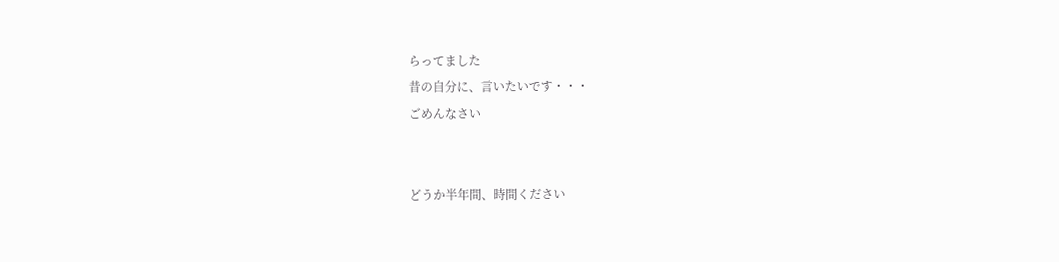らってました
昔の自分に、言いたいです・・・
ごめんなさい


どうか半年間、時間ください